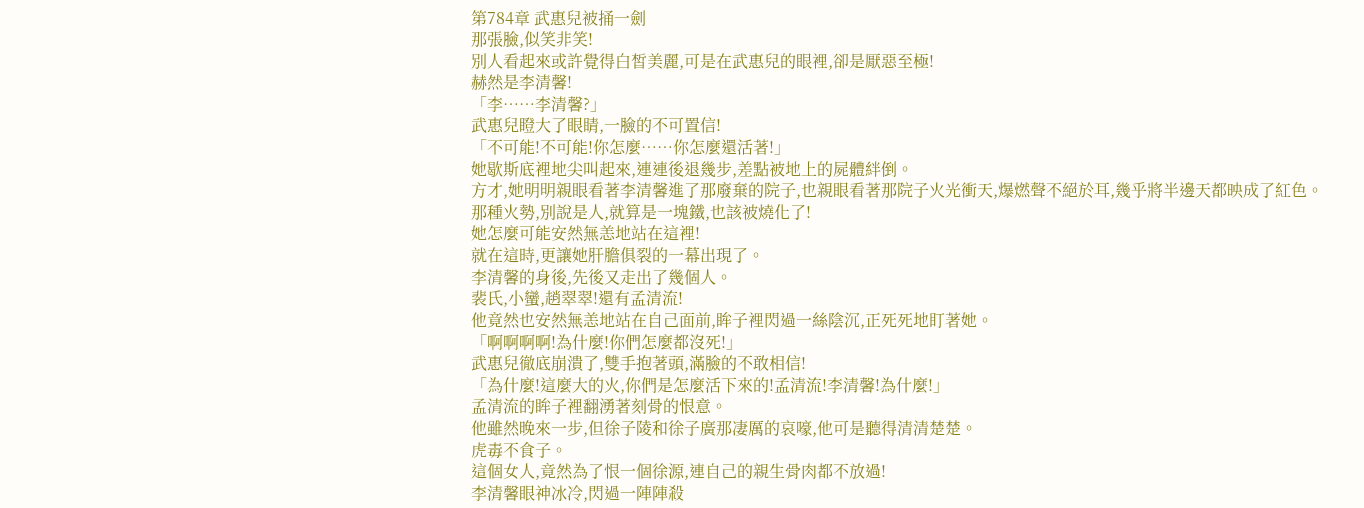第784章 武惠兒被捅一劍
那張臉,似笑非笑!
別人看起來或許覺得白皙美麗,可是在武惠兒的眼裡,卻是厭惡至極!
赫然是李清馨!
「李……李清馨?」
武惠兒瞪大了眼睛,一臉的不可置信!
「不可能!不可能!你怎麼……你怎麼還活著!」
她歇斯底裡地尖叫起來,連連後退幾步,差點被地上的屍體絆倒。
方才,她明明親眼看著李清馨進了那廢棄的院子,也親眼看著那院子火光衝天,爆燃聲不絕於耳,幾乎將半邊天都映成了紅色。
那種火勢,別說是人,就算是一塊鐵,也該被燒化了!
她怎麼可能安然無恙地站在這裡!
就在這時,更讓她肝膽俱裂的一幕出現了。
李清馨的身後,先後又走出了幾個人。
裴氏,小蠻,趙翠翠!還有孟清流!
他竟然也安然無恙地站在自己面前,眸子裡閃過一絲陰沉,正死死地盯著她。
「啊啊啊啊!為什麼!你們怎麼都沒死!」
武惠兒徹底崩潰了,雙手抱著頭,滿臉的不敢相信!
「為什麼!這麼大的火,你們是怎麼活下來的!孟清流!李清馨!為什麼!」
孟清流的眸子裡翻湧著刻骨的恨意。
他雖然晚來一步,但徐子陵和徐子廣那凄厲的哀嚎,他可是聽得清清楚楚。
虎毒不食子。
這個女人,竟然為了恨一個徐源,連自己的親生骨肉都不放過!
李清馨眼神冰冷,閃過一陣陣殺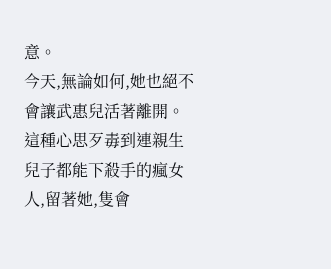意。
今天,無論如何,她也絕不會讓武惠兒活著離開。
這種心思歹毒到連親生兒子都能下殺手的瘋女人,留著她,隻會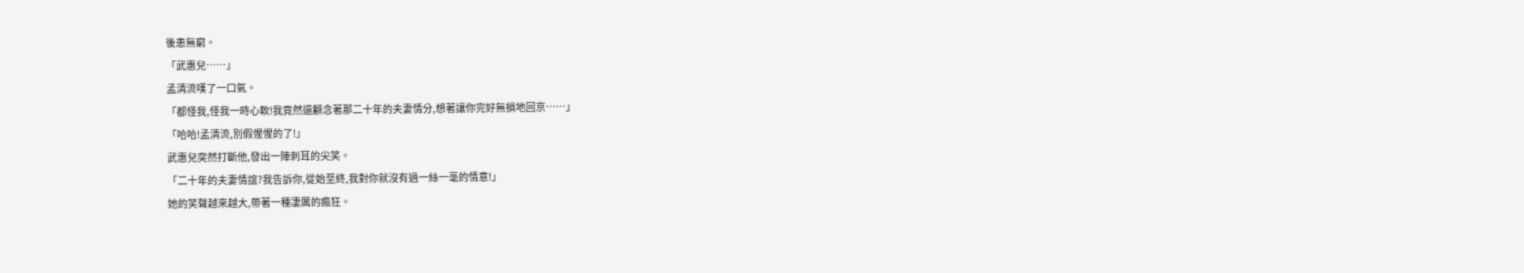後患無窮。
「武惠兒……」
孟清流嘆了一口氣。
「都怪我,怪我一時心軟!我竟然還顧念著那二十年的夫妻情分,想著讓你完好無損地回京……」
「哈哈!孟清流,別假惺惺的了!」
武惠兒突然打斷他,發出一陣刺耳的尖笑。
「二十年的夫妻情誼?我告訴你,從始至終,我對你就沒有過一絲一毫的情意!」
她的笑聲越來越大,帶著一種凄厲的瘋狂。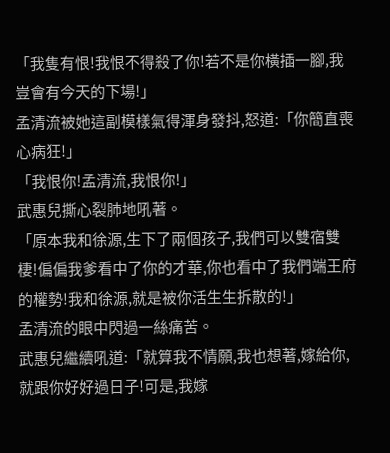「我隻有恨!我恨不得殺了你!若不是你橫插一腳,我豈會有今天的下場!」
孟清流被她這副模樣氣得渾身發抖,怒道:「你簡直喪心病狂!」
「我恨你!孟清流,我恨你!」
武惠兒撕心裂肺地吼著。
「原本我和徐源,生下了兩個孩子,我們可以雙宿雙棲!偏偏我爹看中了你的才華,你也看中了我們端王府的權勢!我和徐源,就是被你活生生拆散的!」
孟清流的眼中閃過一絲痛苦。
武惠兒繼續吼道:「就算我不情願,我也想著,嫁給你,就跟你好好過日子!可是,我嫁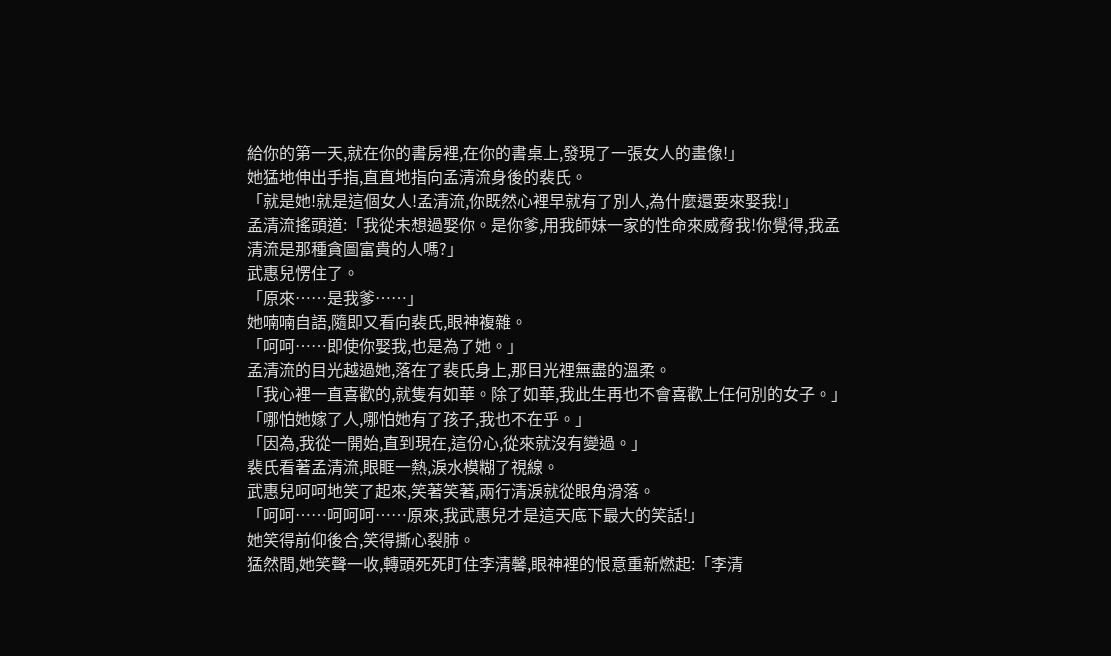給你的第一天,就在你的書房裡,在你的書桌上,發現了一張女人的畫像!」
她猛地伸出手指,直直地指向孟清流身後的裴氏。
「就是她!就是這個女人!孟清流,你既然心裡早就有了別人,為什麼還要來娶我!」
孟清流搖頭道:「我從未想過娶你。是你爹,用我師妹一家的性命來威脅我!你覺得,我孟清流是那種貪圖富貴的人嗎?」
武惠兒愣住了。
「原來……是我爹……」
她喃喃自語,隨即又看向裴氏,眼神複雜。
「呵呵……即使你娶我,也是為了她。」
孟清流的目光越過她,落在了裴氏身上,那目光裡無盡的溫柔。
「我心裡一直喜歡的,就隻有如華。除了如華,我此生再也不會喜歡上任何別的女子。」
「哪怕她嫁了人,哪怕她有了孩子,我也不在乎。」
「因為,我從一開始,直到現在,這份心,從來就沒有變過。」
裴氏看著孟清流,眼眶一熱,淚水模糊了視線。
武惠兒呵呵地笑了起來,笑著笑著,兩行清淚就從眼角滑落。
「呵呵……呵呵呵……原來,我武惠兒才是這天底下最大的笑話!」
她笑得前仰後合,笑得撕心裂肺。
猛然間,她笑聲一收,轉頭死死盯住李清馨,眼神裡的恨意重新燃起:「李清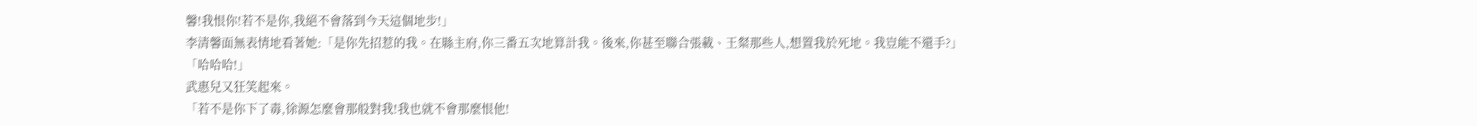馨!我恨你!若不是你,我絕不會落到今天這個地步!」
李清馨面無表情地看著她:「是你先招惹的我。在縣主府,你三番五次地算計我。後來,你甚至聯合張載、王粲那些人,想置我於死地。我豈能不還手?」
「哈哈哈!」
武惠兒又狂笑起來。
「若不是你下了毒,徐源怎麼會那般對我!我也就不會那麼恨他!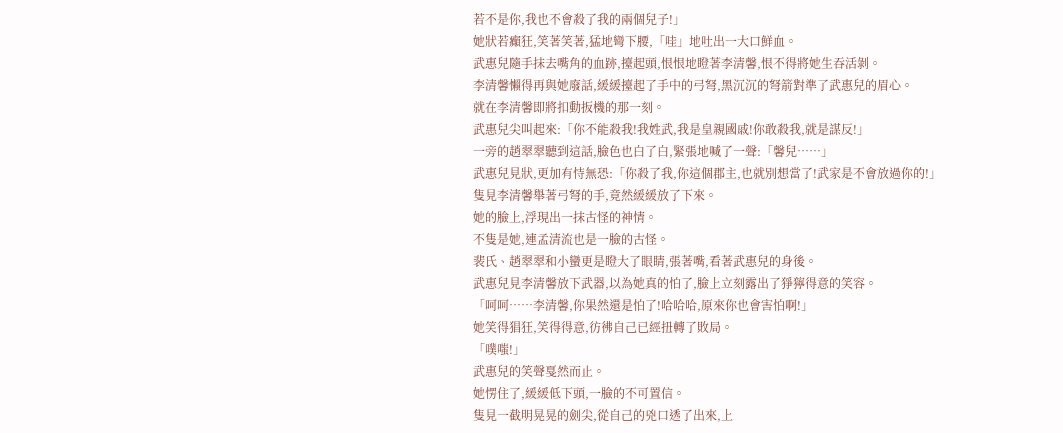若不是你,我也不會殺了我的兩個兒子!」
她狀若癲狂,笑著笑著,猛地彎下腰,「哇」地吐出一大口鮮血。
武惠兒隨手抹去嘴角的血跡,擡起頭,恨恨地瞪著李清馨,恨不得將她生吞活剝。
李清馨懶得再與她廢話,緩緩擡起了手中的弓弩,黑沉沉的弩箭對準了武惠兒的眉心。
就在李清馨即將扣動扳機的那一刻。
武惠兒尖叫起來:「你不能殺我!我姓武,我是皇親國戚!你敢殺我,就是謀反!」
一旁的趙翠翠聽到這話,臉色也白了白,緊張地喊了一聲:「馨兒……」
武惠兒見狀,更加有恃無恐:「你殺了我,你這個郡主,也就別想當了!武家是不會放過你的!」
隻見李清馨舉著弓弩的手,竟然緩緩放了下來。
她的臉上,浮現出一抹古怪的神情。
不隻是她,連孟清流也是一臉的古怪。
裴氏、趙翠翠和小蠻更是瞪大了眼睛,張著嘴,看著武惠兒的身後。
武惠兒見李清馨放下武器,以為她真的怕了,臉上立刻露出了猙獰得意的笑容。
「呵呵……李清馨,你果然還是怕了!哈哈哈,原來你也會害怕啊!」
她笑得猖狂,笑得得意,彷彿自己已經扭轉了敗局。
「噗嗤!」
武惠兒的笑聲戛然而止。
她愣住了,緩緩低下頭,一臉的不可置信。
隻見一截明晃晃的劍尖,從自己的兇口透了出來,上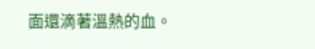面還滴著溫熱的血。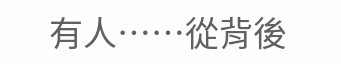有人……從背後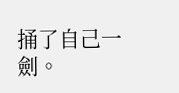捅了自己一劍。